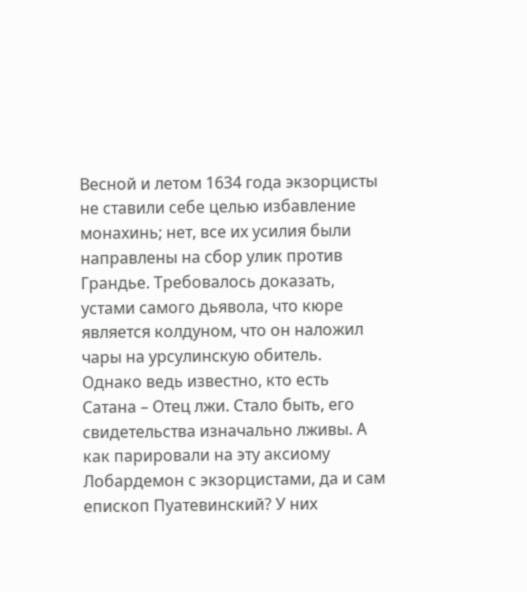Весной и летом 1634 года экзорцисты не ставили себе целью избавление монахинь; нет, все их усилия были направлены на сбор улик против Грандье. Требовалось доказать, устами самого дьявола, что кюре является колдуном, что он наложил чары на урсулинскую обитель. Однако ведь известно, кто есть Сатана – Отец лжи. Стало быть, его свидетельства изначально лживы. А как парировали на эту аксиому Лобардемон с экзорцистами, да и сам епископ Пуатевинский? У них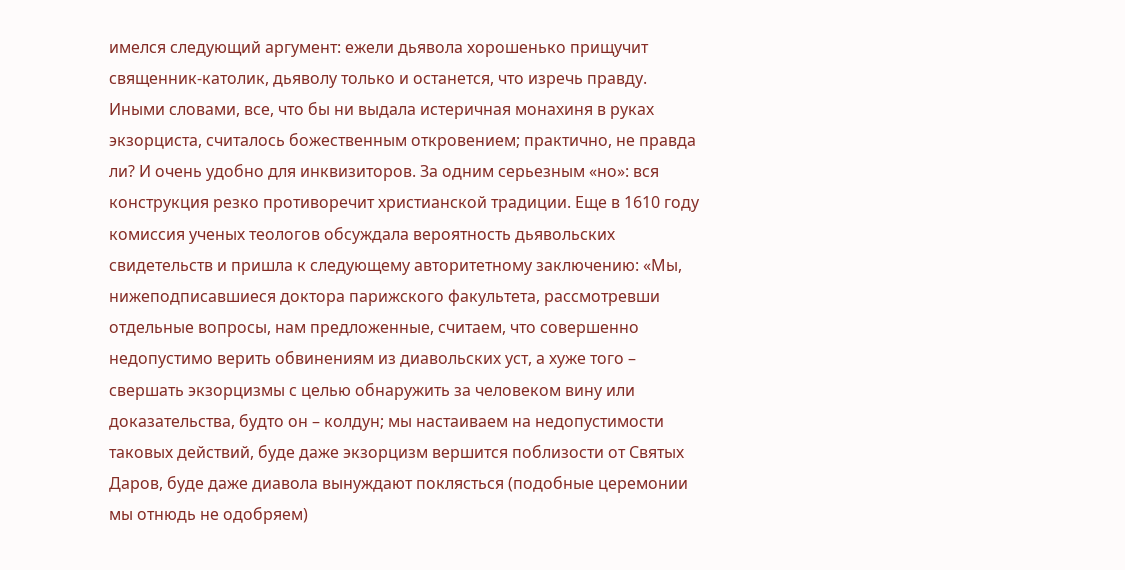имелся следующий аргумент: ежели дьявола хорошенько прищучит священник-католик, дьяволу только и останется, что изречь правду. Иными словами, все, что бы ни выдала истеричная монахиня в руках экзорциста, считалось божественным откровением; практично, не правда ли? И очень удобно для инквизиторов. За одним серьезным «но»: вся конструкция резко противоречит христианской традиции. Еще в 1610 году комиссия ученых теологов обсуждала вероятность дьявольских свидетельств и пришла к следующему авторитетному заключению: «Мы, нижеподписавшиеся доктора парижского факультета, рассмотревши отдельные вопросы, нам предложенные, считаем, что совершенно недопустимо верить обвинениям из диавольских уст, а хуже того – свершать экзорцизмы с целью обнаружить за человеком вину или доказательства, будто он – колдун; мы настаиваем на недопустимости таковых действий, буде даже экзорцизм вершится поблизости от Святых Даров, буде даже диавола вынуждают поклясться (подобные церемонии мы отнюдь не одобряем)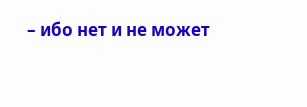– ибо нет и не может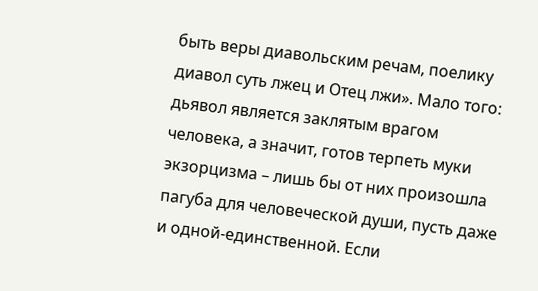быть веры диавольским речам, поелику диавол суть лжец и Отец лжи». Мало того: дьявол является заклятым врагом человека, а значит, готов терпеть муки экзорцизма – лишь бы от них произошла пагуба для человеческой души, пусть даже и одной-единственной. Если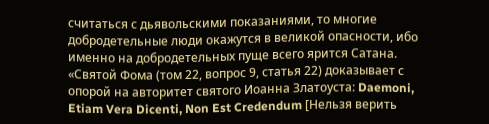считаться с дьявольскими показаниями, то многие добродетельные люди окажутся в великой опасности, ибо именно на добродетельных пуще всего ярится Сатана. «Святой Фома (том 22, вопрос 9, статья 22) доказывает с опорой на авторитет святого Иоанна Златоуста: Daemoni, Etiam Vera Dicenti, Non Est Credendum [Нельзя верить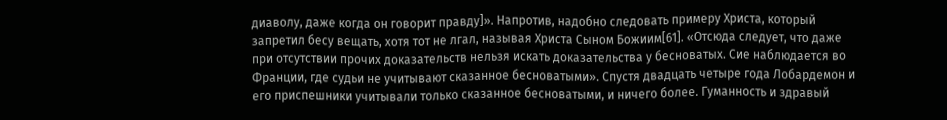диаволу, даже когда он говорит правду]». Напротив, надобно следовать примеру Христа, который запретил бесу вещать, хотя тот не лгал, называя Христа Сыном Божиим[61]. «Отсюда следует, что даже при отсутствии прочих доказательств нельзя искать доказательства у бесноватых. Сие наблюдается во Франции, где судьи не учитывают сказанное бесноватыми». Спустя двадцать четыре года Лобардемон и его приспешники учитывали только сказанное бесноватыми, и ничего более. Гуманность и здравый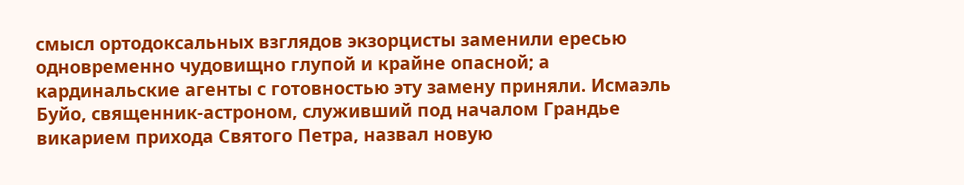смысл ортодоксальных взглядов экзорцисты заменили ересью одновременно чудовищно глупой и крайне опасной; а кардинальские агенты с готовностью эту замену приняли. Исмаэль Буйо, священник-астроном, служивший под началом Грандье викарием прихода Святого Петра, назвал новую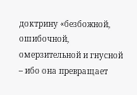доктрину «безбожной, ошибочной, омерзительной и гнусной – ибо она превращает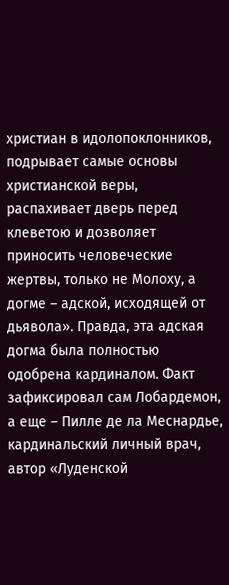христиан в идолопоклонников, подрывает самые основы христианской веры, распахивает дверь перед клеветою и дозволяет приносить человеческие жертвы, только не Молоху, а догме – адской, исходящей от дьявола». Правда, эта адская догма была полностью одобрена кардиналом. Факт зафиксировал сам Лобардемон, а еще – Пилле де ла Меснардье, кардинальский личный врач, автор «Луденской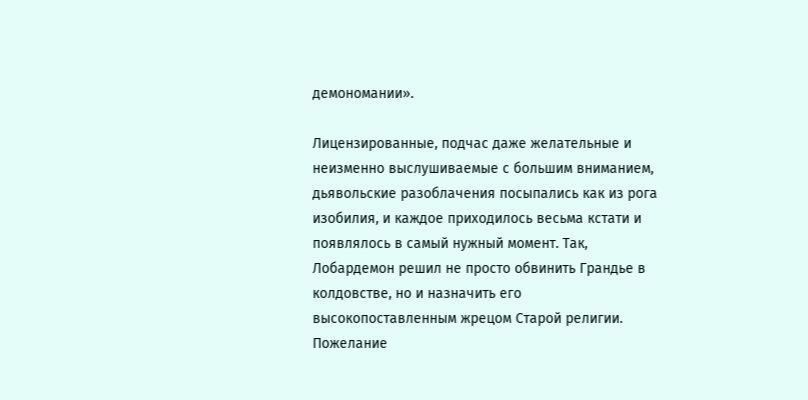демономании».

Лицензированные, подчас даже желательные и неизменно выслушиваемые с большим вниманием, дьявольские разоблачения посыпались как из рога изобилия, и каждое приходилось весьма кстати и появлялось в самый нужный момент. Так, Лобардемон решил не просто обвинить Грандье в колдовстве, но и назначить его высокопоставленным жрецом Старой религии. Пожелание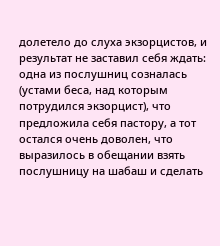долетело до слуха экзорцистов, и результат не заставил себя ждать: одна из послушниц созналась (устами беса, над которым потрудился экзорцист), что предложила себя пастору, а тот остался очень доволен, что выразилось в обещании взять послушницу на шабаш и сделать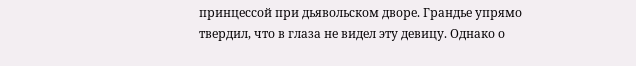принцессой при дьявольском дворе. Грандье упрямо твердил, что в глаза не видел эту девицу. Однако о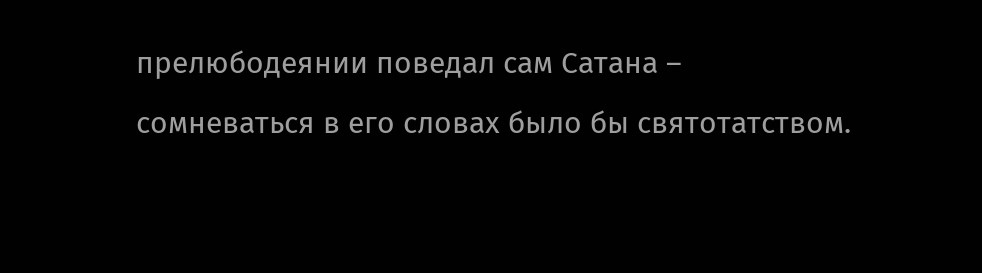прелюбодеянии поведал сам Сатана – сомневаться в его словах было бы святотатством.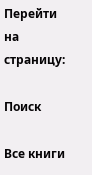Перейти на страницу:

Поиск

Все книги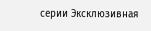серии Эксклюзивная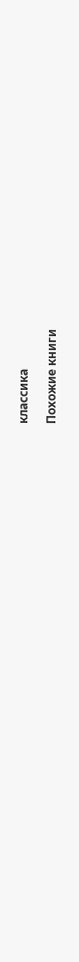классика

Похожие книги